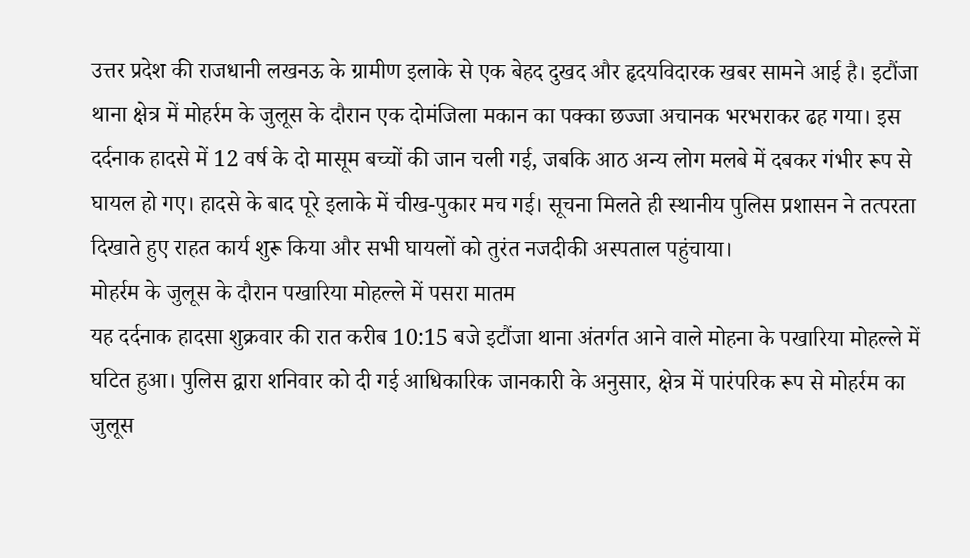उत्तर प्रदेश की राजधानी लखनऊ के ग्रामीण इलाके से एक बेहद दुखद और हृदयविदारक खबर सामने आई है। इटौंजा थाना क्षेत्र में मोहर्रम के जुलूस के दौरान एक दोमंजिला मकान का पक्का छज्जा अचानक भरभराकर ढह गया। इस दर्दनाक हादसे में 12 वर्ष के दो मासूम बच्चों की जान चली गई, जबकि आठ अन्य लोग मलबे में दबकर गंभीर रूप से घायल हो गए। हादसे के बाद पूरे इलाके में चीख-पुकार मच गई। सूचना मिलते ही स्थानीय पुलिस प्रशासन ने तत्परता दिखाते हुए राहत कार्य शुरू किया और सभी घायलों को तुरंत नजदीकी अस्पताल पहुंचाया।
मोहर्रम के जुलूस के दौरान पखारिया मोहल्ले में पसरा मातम
यह दर्दनाक हादसा शुक्रवार की रात करीब 10:15 बजे इटौंजा थाना अंतर्गत आने वाले मोहना के पखारिया मोहल्ले में घटित हुआ। पुलिस द्वारा शनिवार को दी गई आधिकारिक जानकारी के अनुसार, क्षेत्र में पारंपरिक रूप से मोहर्रम का जुलूस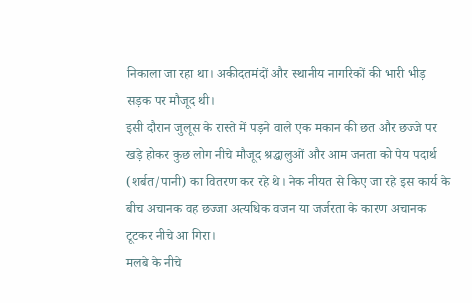निकाला जा रहा था। अकीदतमंदों और स्थानीय नागरिकों की भारी भीड़ सड़क पर मौजूद थी।
इसी दौरान जुलूस के रास्ते में पड़ने वाले एक मकान की छत और छज्जे पर खड़े होकर कुछ लोग नीचे मौजूद श्रद्धालुओं और आम जनता को पेय पदार्थ (शर्बत/पानी) का वितरण कर रहे थे। नेक नीयत से किए जा रहे इस कार्य के बीच अचानक वह छज्जा अत्यधिक वजन या जर्जरता के कारण अचानक टूटकर नीचे आ गिरा।
मलबे के नीचे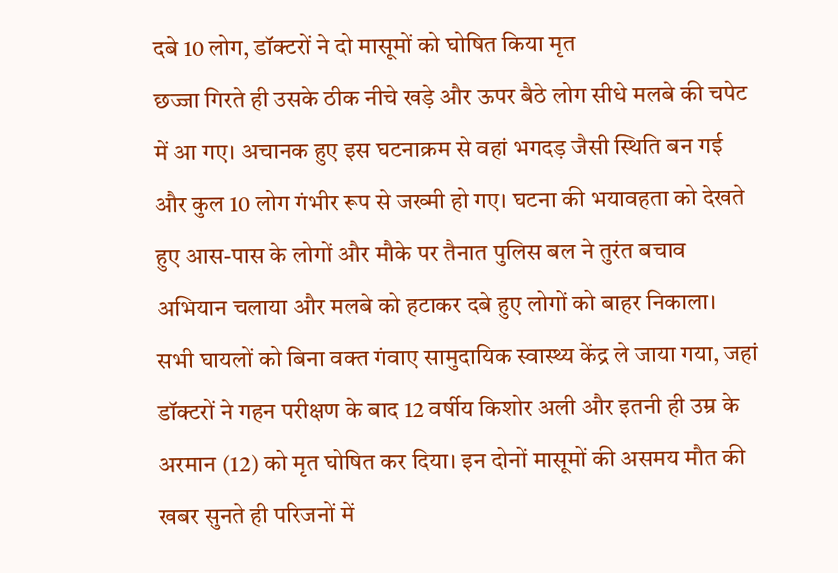दबे 10 लोग, डॉक्टरों ने दो मासूमों को घोषित किया मृत
छज्जा गिरते ही उसके ठीक नीचे खड़े और ऊपर बैठे लोग सीधे मलबे की चपेट में आ गए। अचानक हुए इस घटनाक्रम से वहां भगदड़ जैसी स्थिति बन गई और कुल 10 लोग गंभीर रूप से जख्मी हो गए। घटना की भयावहता को देखते हुए आस-पास के लोगों और मौके पर तैनात पुलिस बल ने तुरंत बचाव अभियान चलाया और मलबे को हटाकर दबे हुए लोगों को बाहर निकाला।
सभी घायलों को बिना वक्त गंवाए सामुदायिक स्वास्थ्य केंद्र ले जाया गया, जहां डॉक्टरों ने गहन परीक्षण के बाद 12 वर्षीय किशोर अली और इतनी ही उम्र के अरमान (12) को मृत घोषित कर दिया। इन दोनों मासूमों की असमय मौत की खबर सुनते ही परिजनों में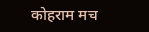कोहराम मच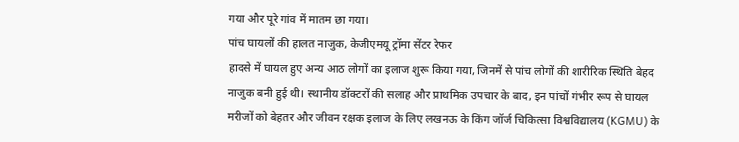गया और पूरे गांव में मातम छा गया।
पांच घायलों की हालत नाजुक, केजीएमयू ट्रॉमा सेंटर रेफर
हादसे में घायल हुए अन्य आठ लोगों का इलाज शुरू किया गया, जिनमें से पांच लोगों की शारीरिक स्थिति बेहद नाजुक बनी हुई थी। स्थानीय डॉक्टरों की सलाह और प्राथमिक उपचार के बाद, इन पांचों गंभीर रूप से घायल मरीजों को बेहतर और जीवन रक्षक इलाज के लिए लखनऊ के किंग जॉर्ज चिकित्सा विश्वविद्यालय (KGMU) के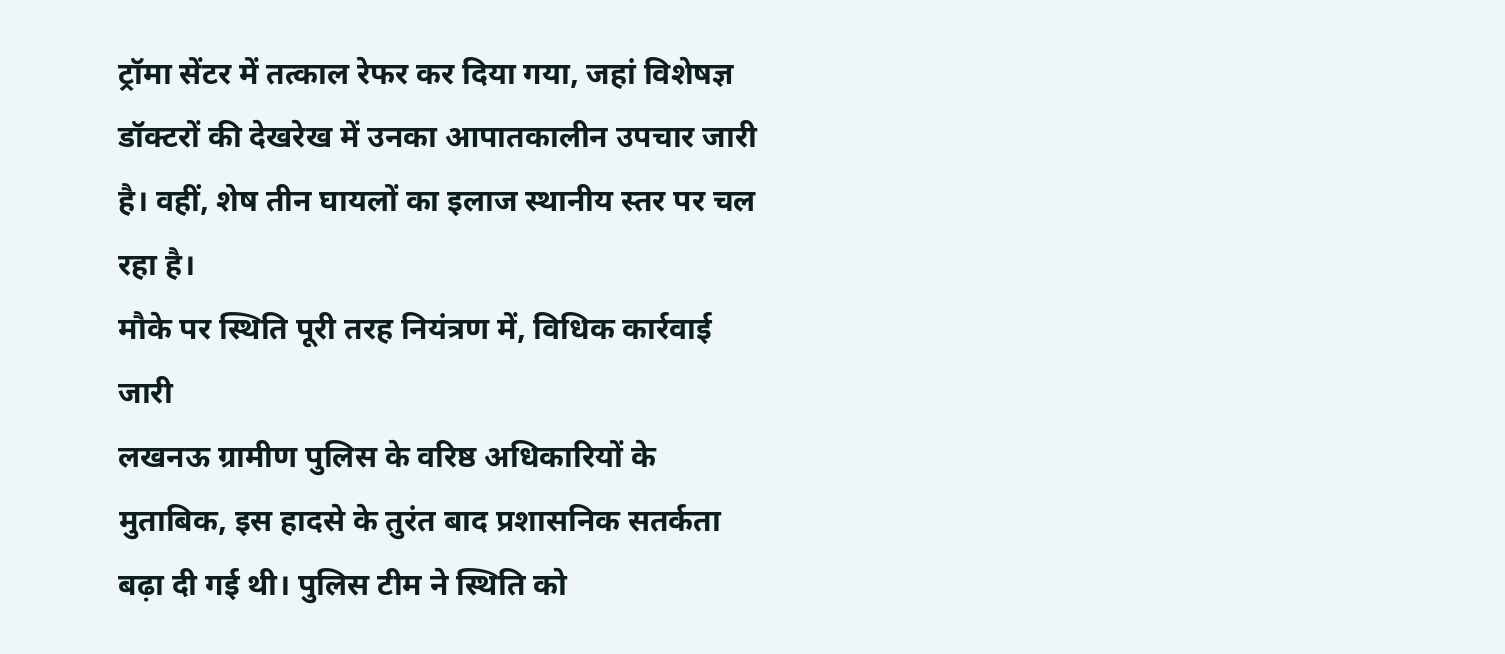ट्रॉमा सेंटर में तत्काल रेफर कर दिया गया, जहां विशेषज्ञ डॉक्टरों की देखरेख में उनका आपातकालीन उपचार जारी है। वहीं, शेष तीन घायलों का इलाज स्थानीय स्तर पर चल रहा है।
मौके पर स्थिति पूरी तरह नियंत्रण में, विधिक कार्रवाई जारी
लखनऊ ग्रामीण पुलिस के वरिष्ठ अधिकारियों के मुताबिक, इस हादसे के तुरंत बाद प्रशासनिक सतर्कता बढ़ा दी गई थी। पुलिस टीम ने स्थिति को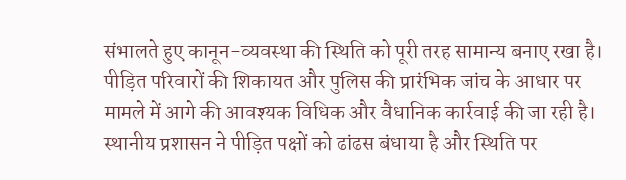संभालते हुए कानून-व्यवस्था की स्थिति को पूरी तरह सामान्य बनाए रखा है। पीड़ित परिवारों की शिकायत और पुलिस की प्रारंभिक जांच के आधार पर मामले में आगे की आवश्यक विधिक और वैधानिक कार्रवाई की जा रही है। स्थानीय प्रशासन ने पीड़ित पक्षों को ढांढस बंधाया है और स्थिति पर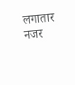लगातार नजर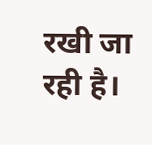रखी जा रही है।